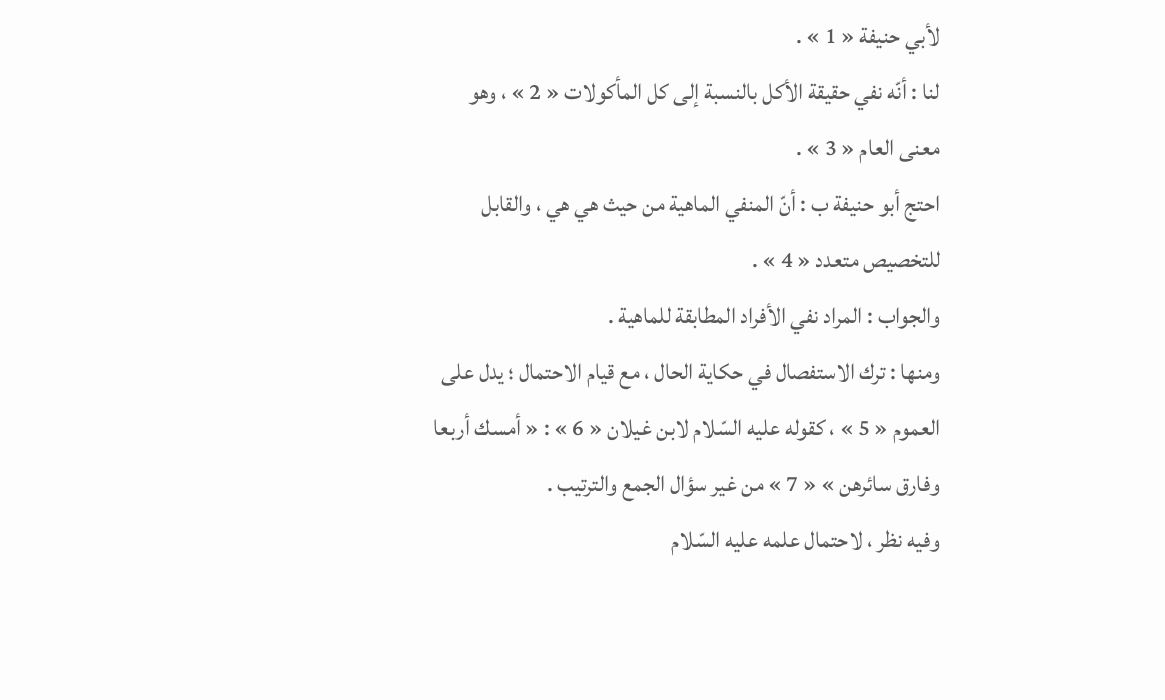لأبي حنيفة « 1 » .
لنا : أنّه نفي حقيقة الأكل بالنسبة إلى كل المأكولات « 2 » ، وهو معنى العام « 3 » .
احتج أبو حنيفة ب : أنّ المنفي الماهية من حيث هي هي ، والقابل للتخصيص متعدد « 4 » .
والجواب : المراد نفي الأفراد المطابقة للماهية .
ومنها : ترك الاستفصال في حكاية الحال ، مع قيام الاحتمال ؛ يدل على العموم « 5 » ، كقوله عليه السّلام لابن غيلان « 6 » : « أمسك أربعا وفارق سائرهن » « 7 » من غير سؤال الجمع والترتيب .
وفيه نظر ، لاحتمال علمه عليه السّلام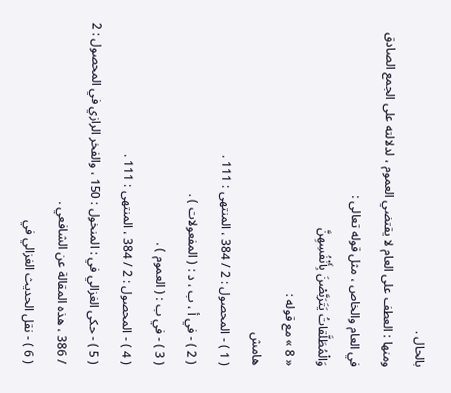بالحال .
ومنها : العطف على العام لا يقتضي العموم ، لدلالته على الجمع الصادق في العام والخاص ، مثل قوله تعالى :
وَالْمُطَلَّقاتُ يَتَرَبَّصْنَ بِأَنْفُسِهِنَّ
« 8 » مع قوله :
هامش
( 1 ) - المحصول : 2 / 384 ، المنتهى : 111 .
( 2 ) - في أ ، ب ، د : ( المفعولات ) .
( 3 ) - في ب : ( العموم ) .
( 4 ) - المحصول : 2 / 384 ، المنتهى : 111 .
( 5 ) - حكى الغزالي في : المنخول : 150 ، والفخر الرازي في المحصول : 2 / 386 ، هذه المقالة عن الشافعي .
( 6 ) - نقل الحديث الغزالي في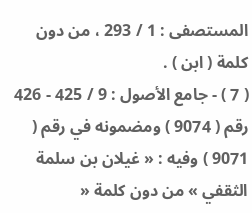المستصفى : 1 / 293 ، من دون كلمة ( ابن ) .
( 7 ) - جامع الأصول : 9 / 425 - 426 رقم ( 9074 ) ومضمونه في رقم ( 9071 ) وفيه : « غيلان بن سلمة الثقفي » من دون كلمة «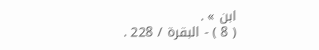ابن » .
( 8 ) - البقرة / 228 .